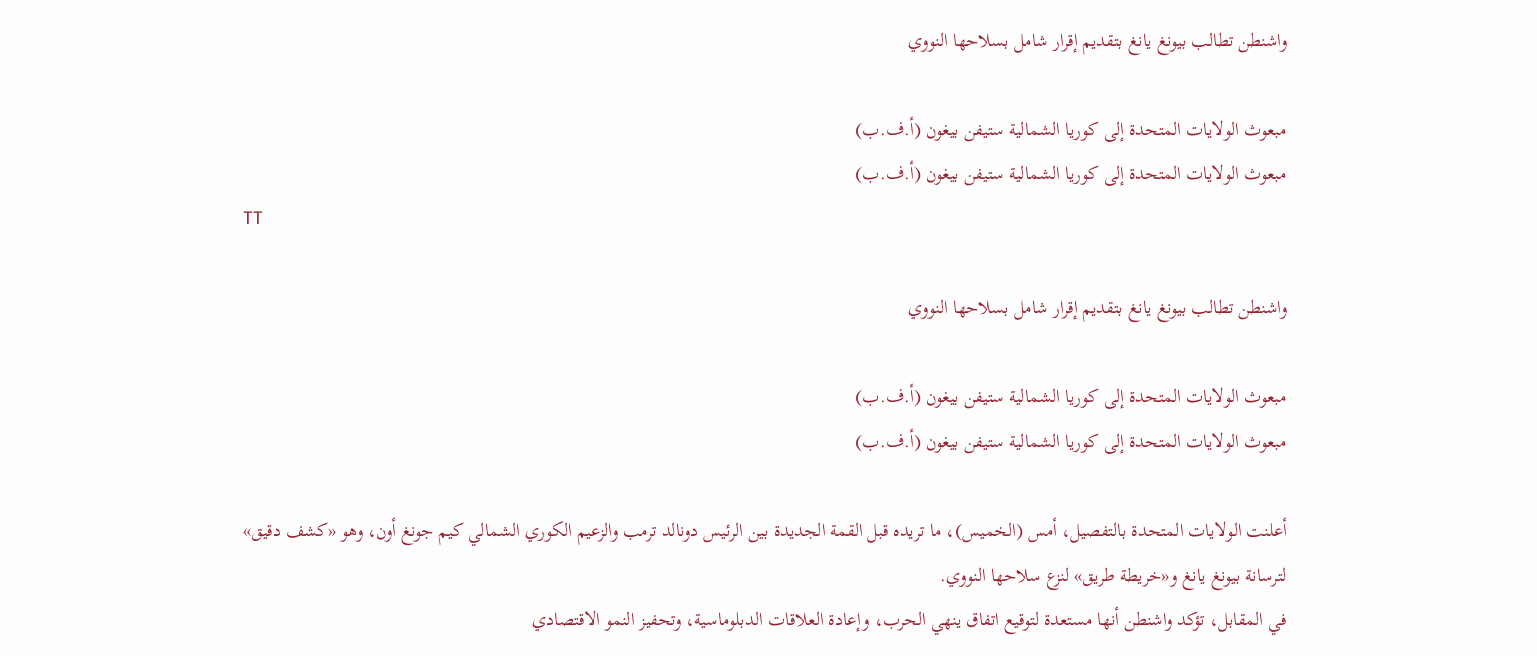واشنطن تطالب بيونغ يانغ بتقديم إقرار شامل بسلاحها النووي

مبعوث الولايات المتحدة إلى كوريا الشمالية ستيفن بيغون (أ.ف.ب)
مبعوث الولايات المتحدة إلى كوريا الشمالية ستيفن بيغون (أ.ف.ب)
TT

واشنطن تطالب بيونغ يانغ بتقديم إقرار شامل بسلاحها النووي

مبعوث الولايات المتحدة إلى كوريا الشمالية ستيفن بيغون (أ.ف.ب)
مبعوث الولايات المتحدة إلى كوريا الشمالية ستيفن بيغون (أ.ف.ب)

أعلنت الولايات المتحدة بالتفصيل، أمس (الخميس)، ما تريده قبل القمة الجديدة بين الرئيس دونالد ترمب والزعيم الكوري الشمالي كيم جونغ أون، وهو «كشف دقيق» لترسانة بيونغ يانغ و«خريطة طريق» لنزع سلاحها النووي.
في المقابل، تؤكد واشنطن أنها مستعدة لتوقيع اتفاق ينهي الحرب، وإعادة العلاقات الدبلوماسية، وتحفيز النمو الاقتصادي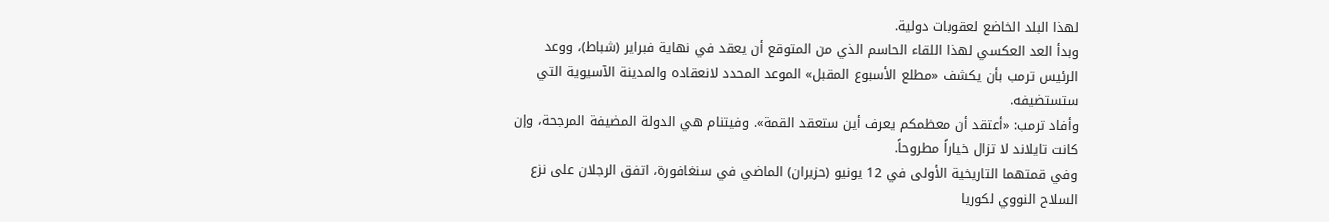لهذا البلد الخاضع لعقوبات دولية.
وبدأ العد العكسي لهذا اللقاء الحاسم الذي من المتوقع أن يعقد في نهاية فبراير (شباط)، ووعد الرئيس ترمب بأن يكشف «مطلع الأسبوع المقبل» الموعد المحدد لانعقاده والمدينة الآسيوية التي ستستضيفه.
وأفاد ترمب: «أعتقد أن معظمكم يعرف أين ستعقد القمة». وفيتنام هي الدولة المضيفة المرجحة، وإن كانت تايلاند لا تزال خياراً مطروحاً.
وفي قمتهما التاريخية الأولى في 12 يونيو (حزيران) الماضي في سنغافورة، اتفق الرجلان على نزع السلاح النووي لكوريا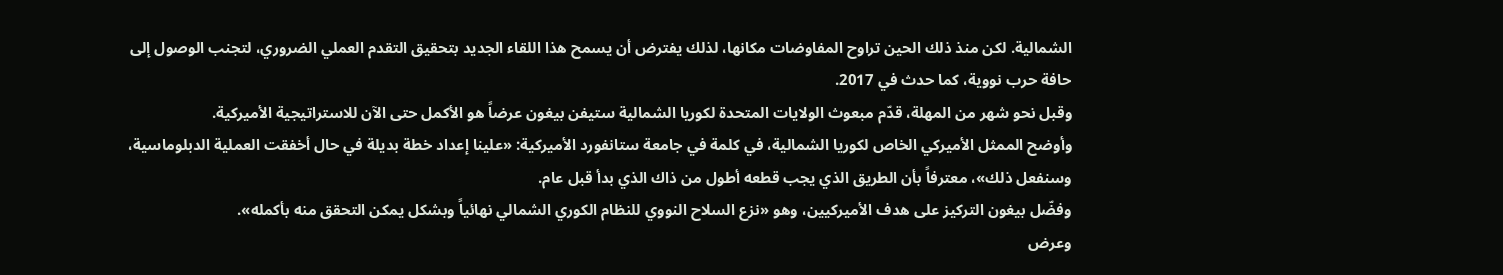الشمالية. لكن منذ ذلك الحين تراوح المفاوضات مكانها، لذلك يفترض أن يسمح هذا اللقاء الجديد بتحقيق التقدم العملي الضروري، لتجنب الوصول إلى حافة حرب نووية، كما حدث في 2017.
وقبل نحو شهر من المهلة، قدّم مبعوث الولايات المتحدة لكوريا الشمالية ستيفن بيغون عرضاً هو الأكمل حتى الآن للاستراتيجية الأميركية.
وأوضح الممثل الأميركي الخاص لكوريا الشمالية، في كلمة في جامعة ستانفورد الأميركية: «علينا إعداد خطة بديلة في حال أخفقت العملية الدبلوماسية، وسنفعل ذلك»، معترفاً بأن الطريق الذي يجب قطعه أطول من ذاك الذي بدأ قبل عام.
وفضّل بيغون التركيز على هدف الأميركيين، وهو «نزع السلاح النووي للنظام الكوري الشمالي نهائياً وبشكل يمكن التحقق منه بأكمله».
وعرض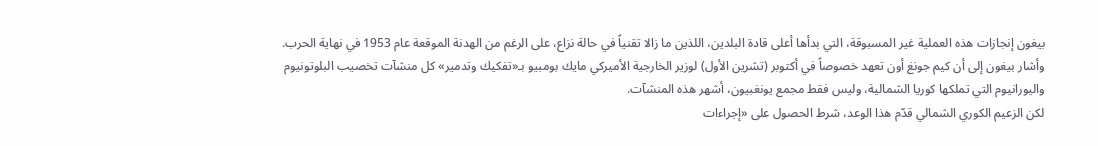بيغون إنجازات هذه العملية غير المسبوقة، التي بدأها أعلى قادة البلدين، اللذين ما زالا تقنياً في حالة نزاع، على الرغم من الهدنة الموقعة عام 1953 في نهاية الحرب.
وأشار بيغون إلى أن كيم جونغ أون تعهد خصوصاً في أكتوبر (تشرين الأول) لوزير الخارجية الأميركي مايك بومبيو بـ«تفكيك وتدمير» كل منشآت تخصيب البلوتونيوم واليورانيوم التي تملكها كوريا الشمالية، وليس فقط مجمع يونغبيون، أشهر هذه المنشآت.
لكن الزعيم الكوري الشمالي قدّم هذا الوعد، شرط الحصول على «إجراءات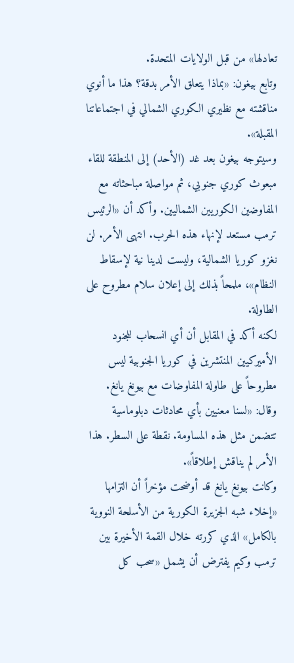تعادلها» من قبل الولايات المتحدة.
وتابع بيغون: «بماذا يتعلق الأمر بدقة؟ هذا ما أنوي مناقشته مع نظيري الكوري الشمالي في اجتماعاتنا المقبلة».
وسيتوجه بيغون بعد غد (الأحد) إلى المنطقة للقاء مبعوث كوري جنوبي، ثم مواصلة مباحثاته مع المفاوضين الكوريين الشماليين. وأكد أن «الرئيس ترمب مستعد لإنهاء هذه الحرب. انتهى الأمر. لن نغزو كوريا الشمالية، وليست لدينا نية لإسقاط النظام»، ملمحاً بذلك إلى إعلان سلام مطروح على الطاولة.
لكنه أكد في المقابل أن أي انسحاب للجنود الأميركيين المنتشرين في كوريا الجنوبية ليس مطروحاً على طاولة المفاوضات مع بيونغ يانغ. وقال: «لسنا معنيين بأي محادثات دبلوماسية تتضمن مثل هذه المساومة. نقطة على السطر. هذا الأمر لم يناقش إطلاقاً».
وكانت بيونغ يانغ قد أوضحت مؤخراً أن التزامها «إخلاء شبه الجزيرة الكورية من الأسلحة النووية بالكامل» الذي كررته خلال القمة الأخيرة بين ترمب وكيم يفترض أن يشمل «سحب كل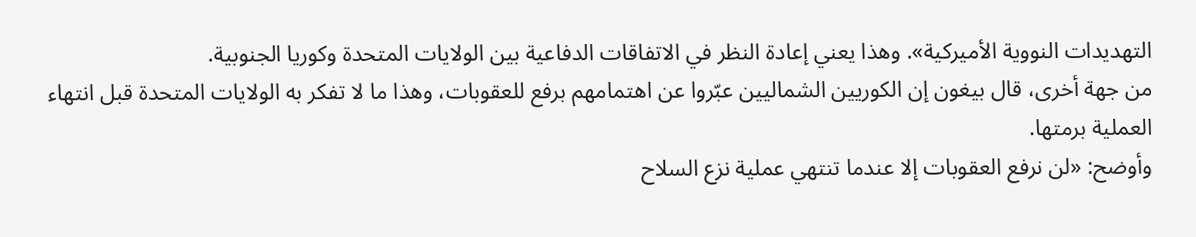التهديدات النووية الأميركية». وهذا يعني إعادة النظر في الاتفاقات الدفاعية بين الولايات المتحدة وكوريا الجنوبية.
من جهة أخرى، قال بيغون إن الكوريين الشماليين عبّروا عن اهتمامهم برفع للعقوبات، وهذا ما لا تفكر به الولايات المتحدة قبل انتهاء العملية برمتها.
وأوضح: «لن نرفع العقوبات إلا عندما تنتهي عملية نزع السلاح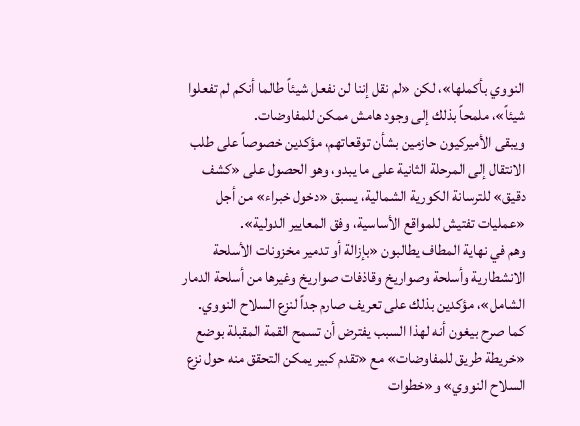النووي بأكملها»، لكن «لم نقل إننا لن نفعل شيئاً طالما أنكم لم تفعلوا شيئاً»، ملمحاً بذلك إلى وجود هامش ممكن للمفاوضات.
ويبقى الأميركيون حازمين بشأن توقعاتهم، مؤكدين خصوصاً على طلب الانتقال إلى المرحلة الثانية على ما يبدو، وهو الحصول على «كشف دقيق» للترسانة الكورية الشمالية، يسبق «دخول خبراء» من أجل «عمليات تفتيش للمواقع الأساسية، وفق المعايير الدولية».
وهم في نهاية المطاف يطالبون «بإزالة أو تدمير مخزونات الأسلحة الانشطارية وأسلحة وصواريخ وقاذفات صواريخ وغيرها من أسلحة الدمار الشامل»، مؤكدين بذلك على تعريف صارم جداً لنزع السلاح النووي.
كما صرح بيغون أنه لهذا السبب يفترض أن تسمح القمة المقبلة بوضع «خريطة طريق للمفاوضات» مع «تقدم كبير يمكن التحقق منه حول نزع السلاح النووي» و«خطوات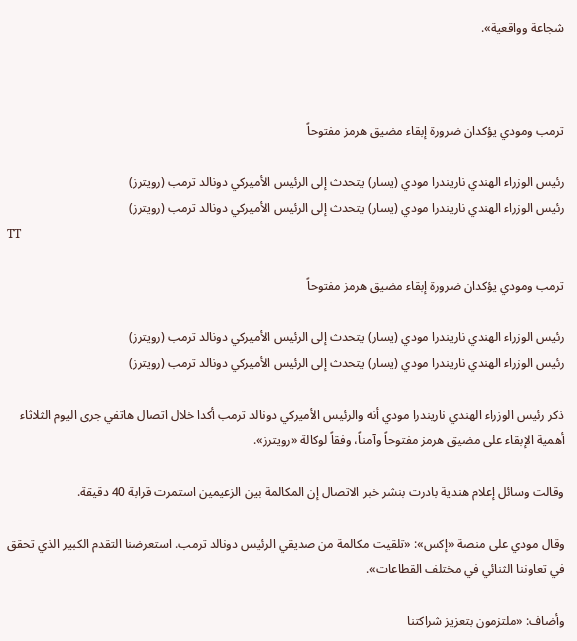شجاعة وواقعية».



ترمب ومودي يؤكدان ضرورة إبقاء مضيق هرمز مفتوحاً

رئيس الوزراء الهندي ناريندرا مودي (يسار) يتحدث إلى الرئيس الأميركي دونالد ترمب (رويترز)
رئيس الوزراء الهندي ناريندرا مودي (يسار) يتحدث إلى الرئيس الأميركي دونالد ترمب (رويترز)
TT

ترمب ومودي يؤكدان ضرورة إبقاء مضيق هرمز مفتوحاً

رئيس الوزراء الهندي ناريندرا مودي (يسار) يتحدث إلى الرئيس الأميركي دونالد ترمب (رويترز)
رئيس الوزراء الهندي ناريندرا مودي (يسار) يتحدث إلى الرئيس الأميركي دونالد ترمب (رويترز)

ذكر رئيس الوزراء الهندي ناريندرا مودي أنه والرئيس الأميركي دونالد ترمب أكدا خلال اتصال هاتفي جرى اليوم الثلاثاء أهمية الإبقاء على مضيق هرمز مفتوحاً وآمناً، وفقاً لوكالة «رويترز».

وقالت وسائل إعلام هندية بادرت بنشر خبر الاتصال ‌إن المكالمة بين ‌الزعيمين استمرت ‌قرابة 40 دقيقة.

وقال مودي على منصة «إكس»: «تلقيت مكالمة من صديقي الرئيس دونالد ترمب. استعرضنا التقدم الكبير الذي تحقق في تعاوننا الثنائي في مختلف القطاعات».

وأضاف: «ملتزمون بتعزيز شراكتنا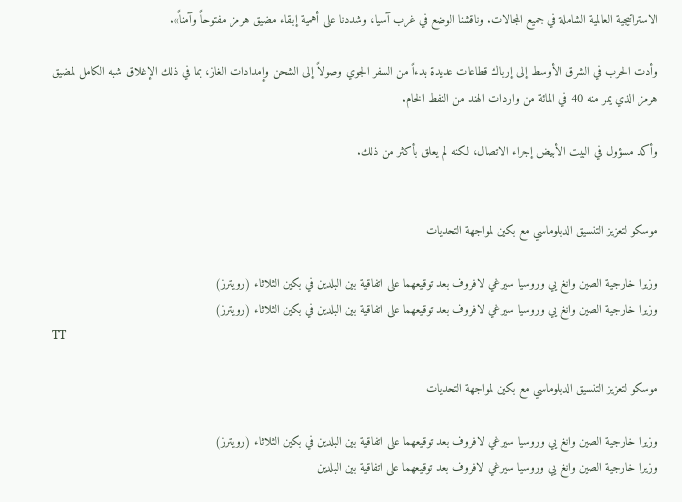الاستراتيجية ‌العالمية ‌الشاملة في جميع المجالات. وناقشنا ‌الوضع في غرب آسيا، ‌وشددنا على أهمية إبقاء مضيق هرمز مفتوحاً وآمناً».

وأدت الحرب في الشرق الأوسط إلى إرباك ‌قطاعات عديدة بدءاً من السفر الجوي وصولاً إلى الشحن وإمدادات الغاز، بما في ذلك الإغلاق شبه الكامل لمضيق هرمز الذي يمر منه 40 في المائة من واردات الهند من النفط الخام.

وأكد مسؤول في البيت الأبيض إجراء الاتصال، لكنه لم يعلق بأكثر من ذلك.


موسكو لتعزيز التنسيق الدبلوماسي مع بكين لمواجهة التحديات

وزيرا خارجية الصين وانغ يي وروسيا سيرغي لافروف بعد توقيعهما على اتفاقية بين البلدين في بكين الثلاثاء (رويترز)
وزيرا خارجية الصين وانغ يي وروسيا سيرغي لافروف بعد توقيعهما على اتفاقية بين البلدين في بكين الثلاثاء (رويترز)
TT

موسكو لتعزيز التنسيق الدبلوماسي مع بكين لمواجهة التحديات

وزيرا خارجية الصين وانغ يي وروسيا سيرغي لافروف بعد توقيعهما على اتفاقية بين البلدين في بكين الثلاثاء (رويترز)
وزيرا خارجية الصين وانغ يي وروسيا سيرغي لافروف بعد توقيعهما على اتفاقية بين البلدين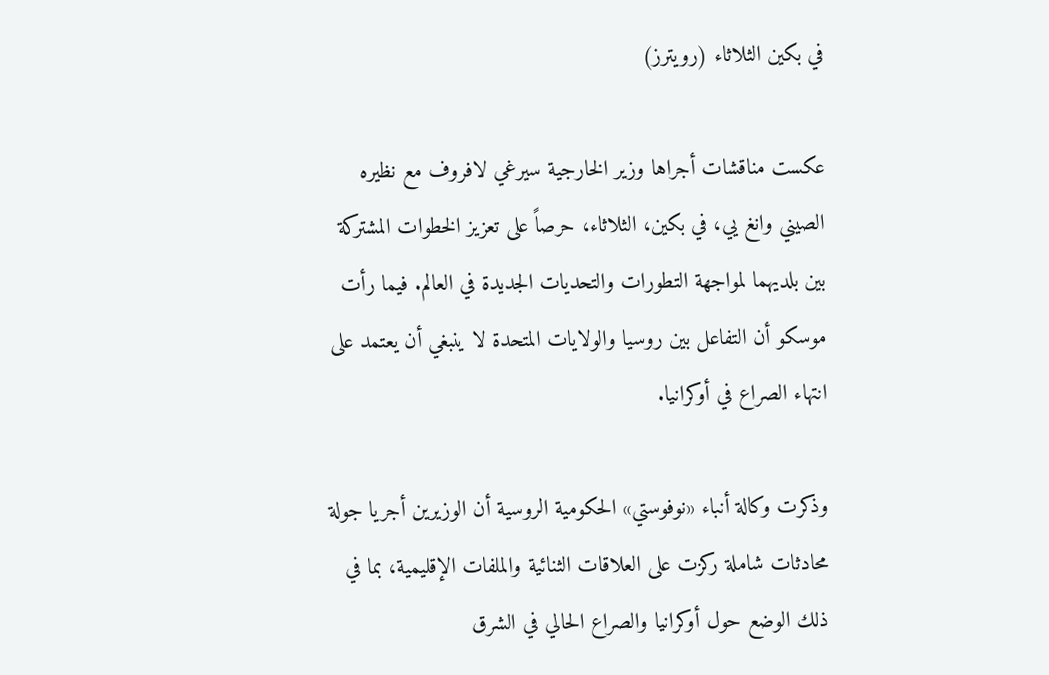في بكين الثلاثاء (رويترز)

عكست مناقشات أجراها وزير الخارجية سيرغي لافروف مع نظيره الصيني وانغ يي، في بكين، الثلاثاء، حرصاً على تعزيز الخطوات المشتركة بين بلديهما لمواجهة التطورات والتحديات الجديدة في العالم. فيما رأت موسكو أن التفاعل بين روسيا والولايات المتحدة لا ينبغي أن يعتمد على انتهاء الصراع في أوكرانيا.

وذكرت وكالة أنباء «نوفوستي» الحكومية الروسية أن الوزيرين أجريا جولة محادثات شاملة ركزت على العلاقات الثنائية والملفات الإقليمية، بما في ذلك الوضع حول أوكرانيا والصراع الحالي في الشرق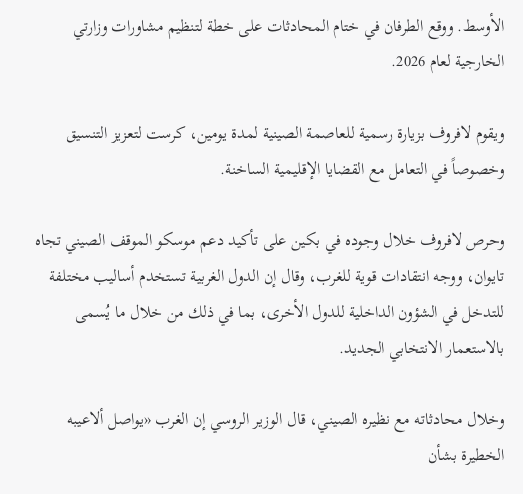الأوسط. ووقع الطرفان في ختام المحادثات على خطة لتنظيم مشاورات وزارتي الخارجية لعام 2026.

ويقوم لافروف بزيارة رسمية للعاصمة الصينية لمدة يومين، كرست لتعزيز التنسيق وخصوصاً في التعامل مع القضايا الإقليمية الساخنة.

وحرص لافروف خلال وجوده في بكين على تأكيد دعم موسكو الموقف الصيني تجاه تايوان، ووجه انتقادات قوية للغرب، وقال إن الدول الغربية تستخدم أساليب مختلفة للتدخل في الشؤون الداخلية للدول الأخرى، بما في ذلك من خلال ما يُسمى بالاستعمار الانتخابي الجديد.

وخلال محادثاته مع نظيره الصيني، قال الوزير الروسي إن الغرب «يواصل ألاعيبه الخطيرة بشأن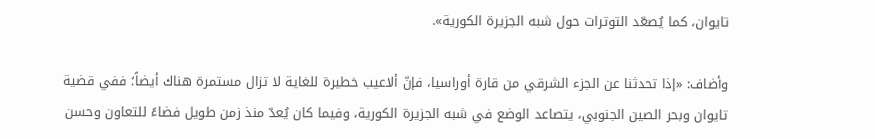تايوان، كما يُصعّد التوترات حول شبه الجزيرة الكورية».

وأضاف: «إذا تحدثنا عن الجزء الشرقي من قارة أوراسيا، فإنّ ألاعيب خطيرة للغاية لا تزال مستمرة هناك أيضاً؛ ففي قضية تايوان وبحر الصين الجنوبي، يتصاعد الوضع في شبه الجزيرة الكورية، وفيما كان يُعدّ منذ زمن طويل فضاءً للتعاون وحسن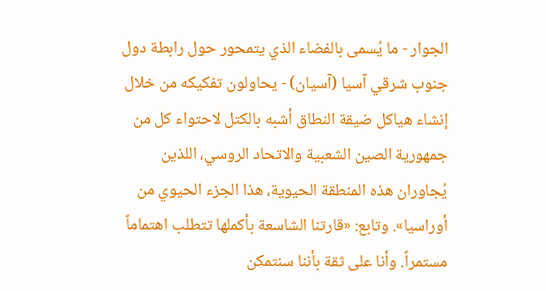الجوار - ما يُسمى بالفضاء الذي يتمحور حول رابطة دول جنوب شرقي آسيا (آسيان) - يحاولون تفكيكه من خلال إنشاء هياكل ضيقة النطاق أشبه بالكتل لاحتواء كل من جمهورية الصين الشعبية والاتحاد الروسي، اللذين يُجاوران هذه المنطقة الحيوية، هذا الجزء الحيوي من أوراسيا». وتابع: «قارتنا الشاسعة بأكملها تتطلب اهتماماً مستمراً. وأنا على ثقة بأننا سنتمكن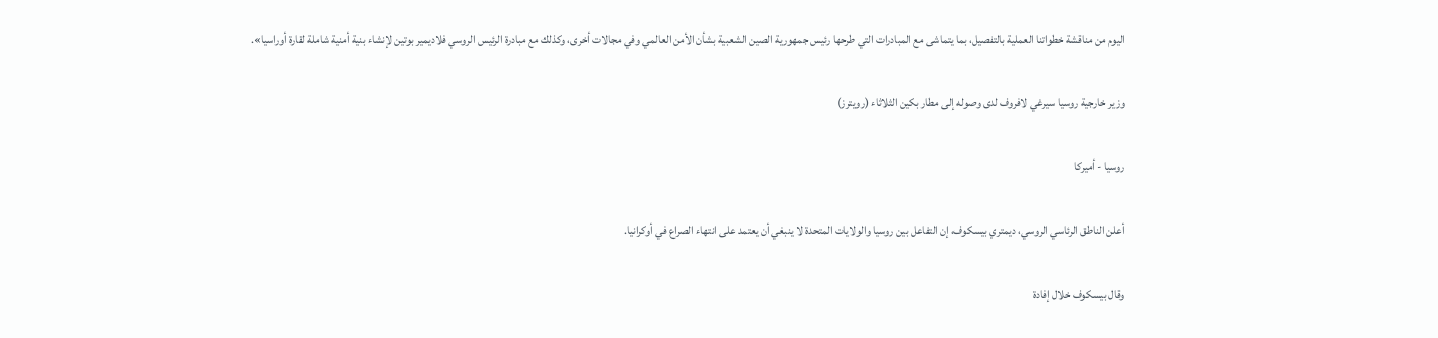اليوم من مناقشة خطواتنا العملية بالتفصيل، بما يتماشى مع المبادرات التي طرحها رئيس جمهورية الصين الشعبية بشأن الأمن العالمي وفي مجالات أخرى، وكذلك مع مبادرة الرئيس الروسي فلاديمير بوتين لإنشاء بنية أمنية شاملة لقارة أوراسيا».

وزير خارجية روسيا سيرغي لافروف لدى وصوله إلى مطار بكين الثلاثاء (رويترز)

روسيا - أميركا

أعلن الناطق الرئاسي الروسي، ديمتري بيسكوف، إن التفاعل بين روسيا والولايات المتحدة لا ينبغي أن يعتمد على انتهاء الصراع في أوكرانيا.

وقال بيسكوف خلال إفادة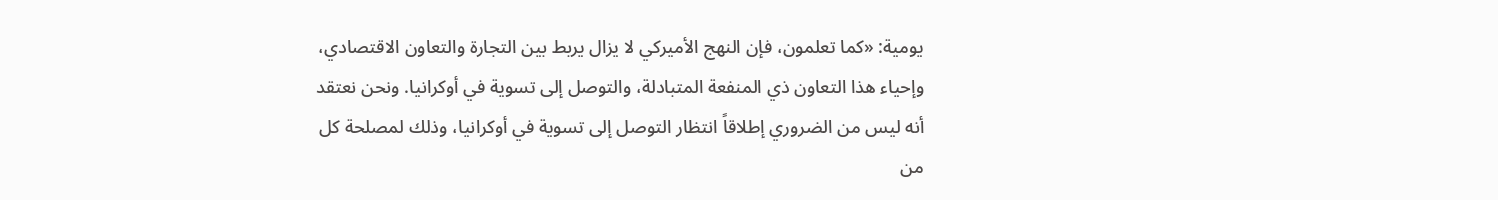يومية: «كما تعلمون، فإن النهج الأميركي لا يزال يربط بين التجارة والتعاون الاقتصادي، وإحياء هذا التعاون ذي المنفعة المتبادلة، والتوصل إلى تسوية في أوكرانيا. ونحن نعتقد أنه ليس من الضروري إطلاقاً انتظار التوصل إلى تسوية في أوكرانيا، وذلك لمصلحة كل من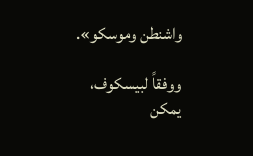واشنطن وموسكو».

ووفقاً لبيسكوف، يمكن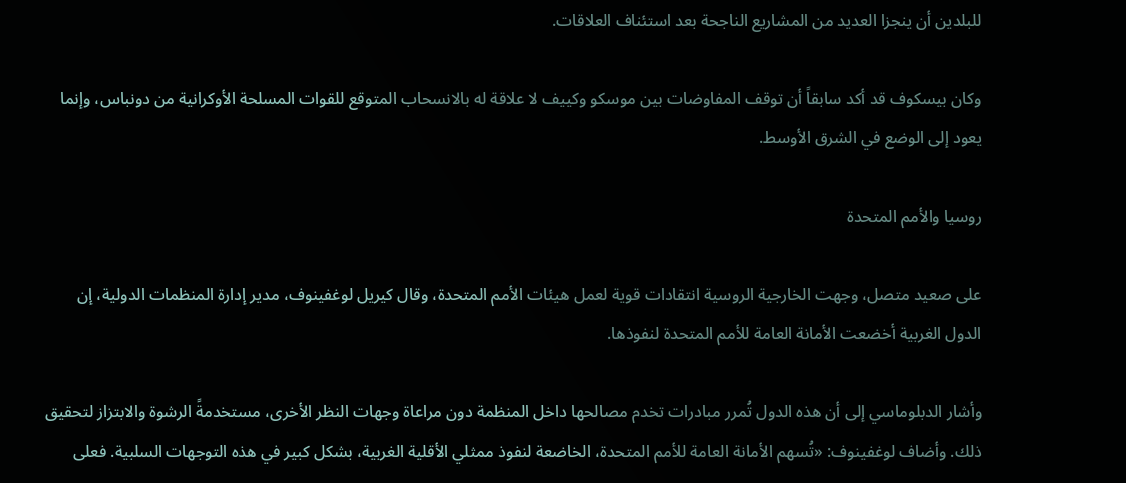للبلدين أن ينجزا العديد من المشاريع الناجحة بعد استئناف العلاقات.

وكان بيسكوف قد أكد سابقاً أن توقف المفاوضات بين موسكو وكييف لا علاقة له بالانسحاب المتوقع للقوات المسلحة الأوكرانية من دونباس، وإنما يعود إلى الوضع في الشرق الأوسط.

روسيا والأمم المتحدة

على صعيد متصل، وجهت الخارجية الروسية انتقادات قوية لعمل هيئات الأمم المتحدة، وقال كيريل لوغفينوف، مدير إدارة المنظمات الدولية، إن الدول الغربية أخضعت الأمانة العامة للأمم المتحدة لنفوذها.

وأشار الدبلوماسي إلى أن هذه الدول تُمرر مبادرات تخدم مصالحها داخل المنظمة دون مراعاة وجهات النظر الأخرى، مستخدمةً الرشوة والابتزاز لتحقيق ذلك. وأضاف لوغفينوف: «تُسهم الأمانة العامة للأمم المتحدة، الخاضعة لنفوذ ممثلي الأقلية الغربية، بشكل كبير في هذه التوجهات السلبية. فعلى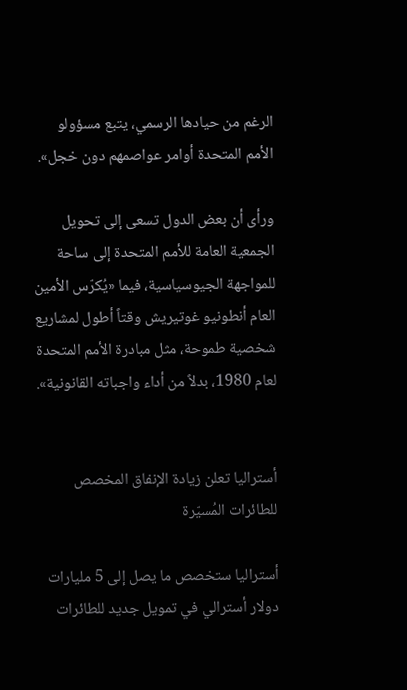الرغم من حيادها الرسمي، يتبع مسؤولو الأمم المتحدة أوامر عواصمهم دون خجل».

ورأى أن بعض الدول تسعى إلى تحويل الجمعية العامة للأمم المتحدة إلى ساحة للمواجهة الجيوسياسية، فيما «يُكرّس الأمين العام أنطونيو غوتيريش وقتاً أطول لمشاريع شخصية طموحة، مثل مبادرة الأمم المتحدة لعام 1980، بدلاً من أداء واجباته القانونية».


أستراليا تعلن زيادة الإنفاق المخصص للطائرات المُسيّرة

أستراليا ستخصص ما يصل إلى 5 مليارات دولار أسترالي في تمويل جديد للطائرات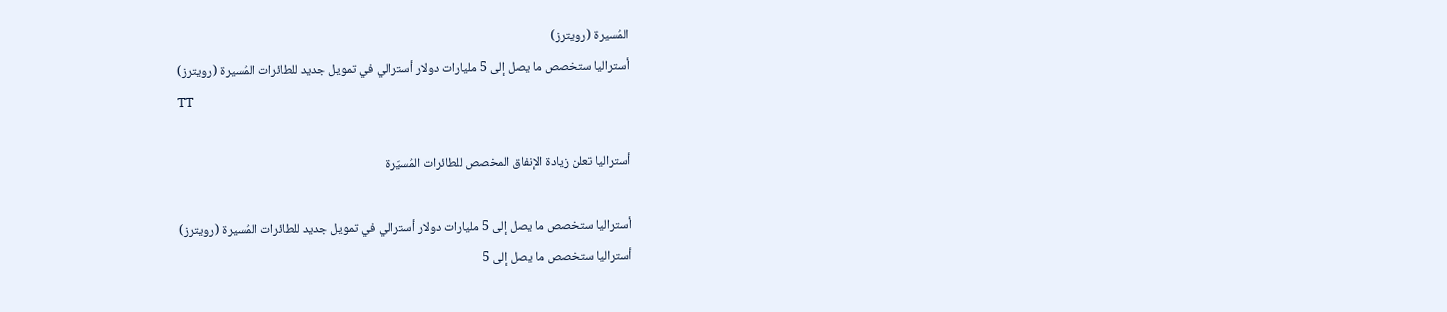المُسيرة (رويترز)
أستراليا ستخصص ما يصل إلى 5 مليارات دولار أسترالي في تمويل جديد للطائرات المُسيرة (رويترز)
TT

أستراليا تعلن زيادة الإنفاق المخصص للطائرات المُسيّرة

أستراليا ستخصص ما يصل إلى 5 مليارات دولار أسترالي في تمويل جديد للطائرات المُسيرة (رويترز)
أستراليا ستخصص ما يصل إلى 5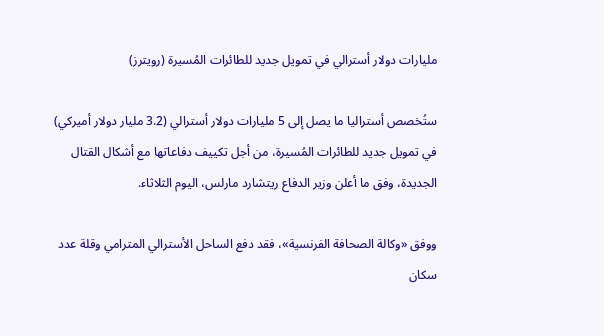مليارات دولار أسترالي في تمويل جديد للطائرات المُسيرة (رويترز)

ستُخصص أستراليا ما يصل إلى 5 مليارات دولار أسترالي (3.2 مليار دولار أميركي) في تمويل جديد للطائرات المُسيرة، من أجل تكييف دفاعاتها مع أشكال القتال الجديدة، وفق ما أعلن وزير الدفاع ريتشارد مارلس، اليوم الثلاثاء.

ووفق «وكالة الصحافة الفرنسية»، فقد دفع الساحل الأسترالي المترامي وقلة عدد سكان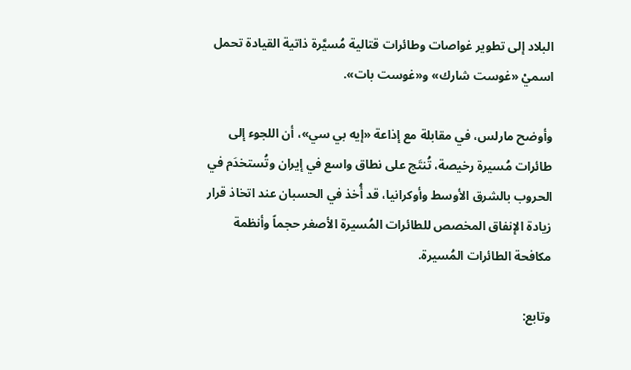البلاد إلى تطوير غواصات وطائرات قتالية مُسيَّرة ذاتية القيادة تحمل اسميْ «غوست شارك» و«غوست بات».

وأوضح مارلس، في مقابلة مع إذاعة «إيه بي سي»، أن اللجوء إلى طائرات مُسيرة رخيصة، تُنتَج على نطاق واسع في إيران وتُستخدَم في الحروب بالشرق الأوسط وأوكرانيا، قد أُخذ في الحسبان عند اتخاذ قرار زيادة الإنفاق المخصص للطائرات المُسيرة الأصغر حجماً وأنظمة مكافحة الطائرات المُسيرة.

وتابع: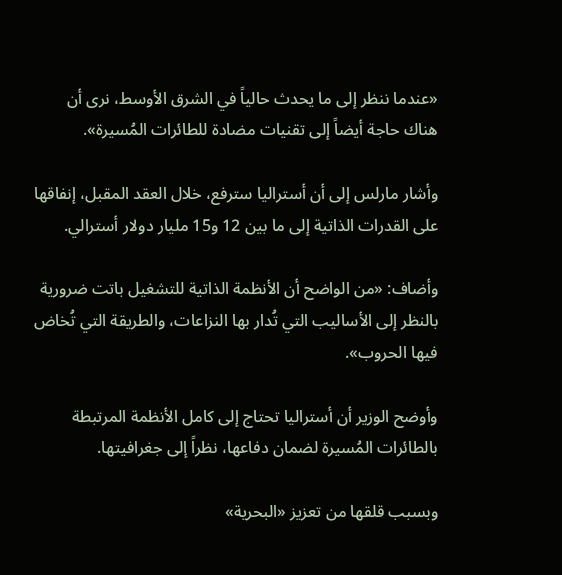«عندما ننظر إلى ما يحدث حالياً في الشرق الأوسط، نرى أن هناك حاجة أيضاً إلى تقنيات مضادة للطائرات المُسيرة».

وأشار مارلس إلى أن أستراليا سترفع، خلال العقد المقبل، إنفاقها على القدرات الذاتية إلى ما بين 12 و15 مليار دولار أسترالي.

وأضاف: «من الواضح أن الأنظمة الذاتية للتشغيل باتت ضرورية بالنظر إلى الأساليب التي تُدار بها النزاعات، والطريقة التي تُخاض فيها الحروب».

وأوضح الوزير أن أستراليا تحتاج إلى كامل الأنظمة المرتبطة بالطائرات المُسيرة لضمان دفاعها، نظراً إلى جغرافيتها.

وبسبب قلقها من تعزيز «البحرية»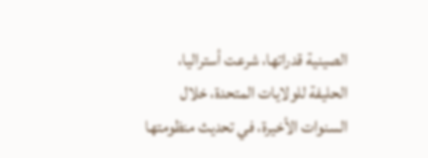الصينية قدراتها، شرعت أستراليا، الحليفة للولايات المتحدة، خلال السنوات الأخيرة، في تحديث منظومتها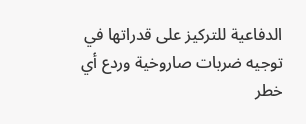الدفاعية للتركيز على قدراتها في توجيه ضربات صاروخية وردع أي خطر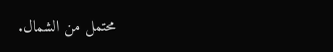محتمل من الشمال.